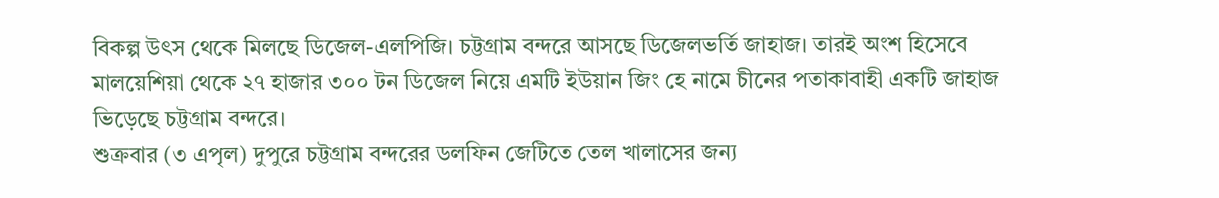বিকল্প উৎস থেকে মিলছে ডিজেল-এলপিজি। চট্টগ্রাম বন্দরে আসছে ডিজেলভর্তি জাহাজ। তারই অংশ হিসেবে মালয়েশিয়া থেকে ২৭ হাজার ৩০০ টন ডিজেল নিয়ে এমটি ইউয়ান জিং হে নামে চীনের পতাকাবাহী একটি জাহাজ ভিড়েছে চট্টগ্রাম বন্দরে।
শুক্রবার (৩ এপৃল) দুপুরে চট্টগ্রাম বন্দরের ডলফিন জেটিতে তেল খালাসের জন্য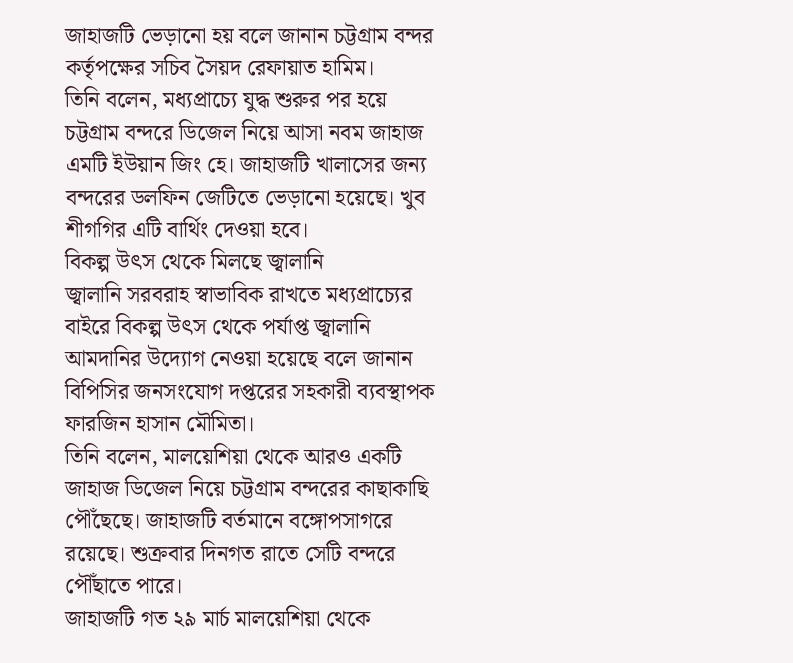জাহাজটি ভেড়ানো হয় বলে জানান চট্টগ্রাম বন্দর কর্তৃপক্ষের সচিব সৈয়দ রেফায়াত হামিম।
তিনি বলেন, মধ্যপ্রাচ্যে যুদ্ধ শুরুর পর হয়ে চট্টগ্রাম বন্দরে ডিজেল নিয়ে আসা নবম জাহাজ এমটি ইউয়ান জিং হে। জাহাজটি খালাসের জন্য বন্দরের ডলফিন জেটিতে ভেড়ানো হয়েছে। খুব শীগগির এটি বার্থিং দেওয়া হবে।
বিকল্প উৎস থেকে মিলছে জ্বালানি
জ্বালানি সরবরাহ স্বাভাবিক রাখতে মধ্যপ্রাচ্যের বাইরে বিকল্প উৎস থেকে পর্যাপ্ত জ্বালানি আমদানির উদ্যোগ নেওয়া হয়েছে বলে জানান বিপিসির জনসংযোগ দপ্তরের সহকারী ব্যবস্থাপক ফারজিন হাসান মৌমিতা।
তিনি বলেন, মালয়েশিয়া থেকে আরও একটি জাহাজ ডিজেল নিয়ে চট্টগ্রাম বন্দরের কাছাকাছি পৌঁছেছে। জাহাজটি বর্তমানে বঙ্গোপসাগরে রয়েছে। শুক্রবার দিনগত রাতে সেটি বন্দরে পৌঁছাতে পারে।
জাহাজটি গত ২৯ মার্চ মালয়েশিয়া থেকে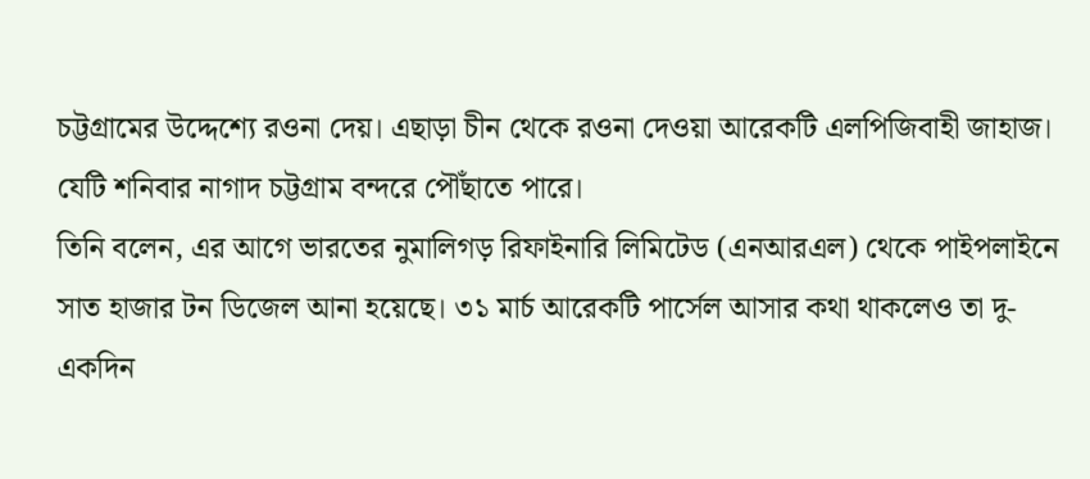চট্টগ্রামের উদ্দেশ্যে রওনা দেয়। এছাড়া চীন থেকে রওনা দেওয়া আরেকটি এলপিজিবাহী জাহাজ। যেটি শনিবার নাগাদ চট্টগ্রাম বন্দরে পৌঁছাতে পারে।
তিনি বলেন, এর আগে ভারতের নুমালিগড় রিফাইনারি লিমিটেড (এনআরএল) থেকে পাইপলাইনে সাত হাজার টন ডিজেল আনা হয়েছে। ৩১ মার্চ আরেকটি পার্সেল আসার কথা থাকলেও তা দু-একদিন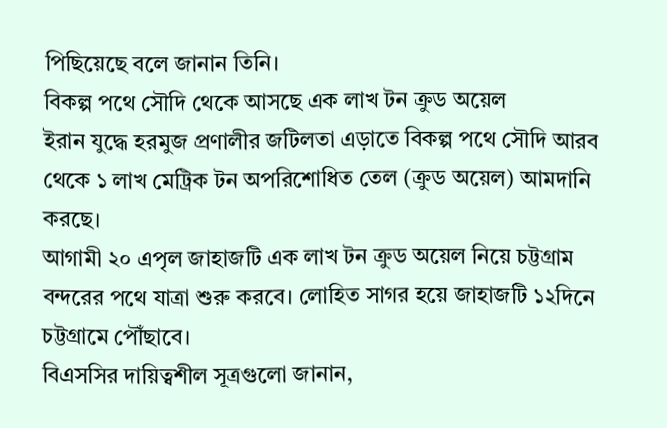পিছিয়েছে বলে জানান তিনি।
বিকল্প পথে সৌদি থেকে আসছে এক লাখ টন ক্রুড অয়েল
ইরান যুদ্ধে হরমুজ প্রণালীর জটিলতা এড়াতে বিকল্প পথে সৌদি আরব থেকে ১ লাখ মেট্রিক টন অপরিশোধিত তেল (ক্রুড অয়েল) আমদানি করছে।
আগামী ২০ এপৃল জাহাজটি এক লাখ টন ক্রুড অয়েল নিয়ে চট্টগ্রাম বন্দরের পথে যাত্রা শুরু করবে। লোহিত সাগর হয়ে জাহাজটি ১২দিনে চট্টগ্রামে পৌঁছাবে।
বিএসসির দায়িত্বশীল সূত্রগুলো জানান,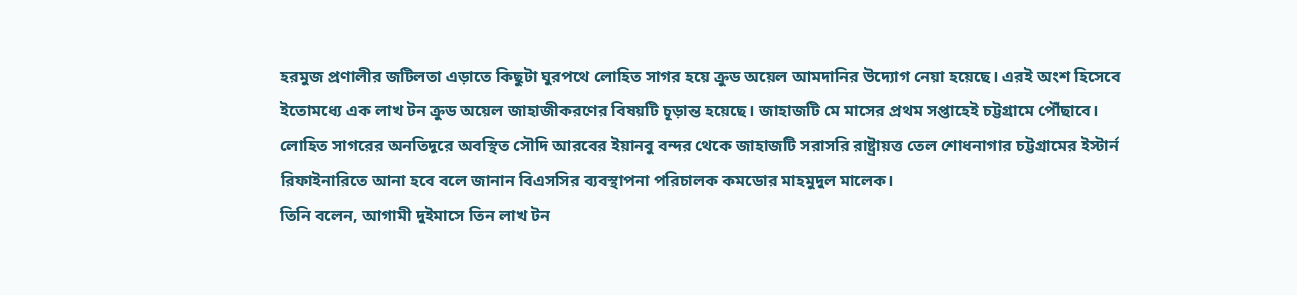হরমুজ প্রণালীর জটিলতা এড়াতে কিছুটা ঘুরপথে লোহিত সাগর হয়ে ক্রুড অয়েল আমদানির উদ্যোগ নেয়া হয়েছে। এরই অংশ হিসেবে ইতোমধ্যে এক লাখ টন ক্রুড অয়েল জাহাজীকরণের বিষয়টি চূড়ান্ত হয়েছে। জাহাজটি মে মাসের প্রথম সপ্তাহেই চট্টগ্রামে পৌঁছাবে।
লোহিত সাগরের অনতিদূরে অবস্থিত সৌদি আরবের ইয়ানবু বন্দর থেকে জাহাজটি সরাসরি রাষ্ট্রায়ত্ত তেল শোধনাগার চট্টগ্রামের ইস্টার্ন রিফাইনারিতে আনা হবে বলে জানান বিএসসির ব্যবস্থাপনা পরিচালক কমডোর মাহমুদুল মালেক।
তিনি বলেন, আগামী দুইমাসে তিন লাখ টন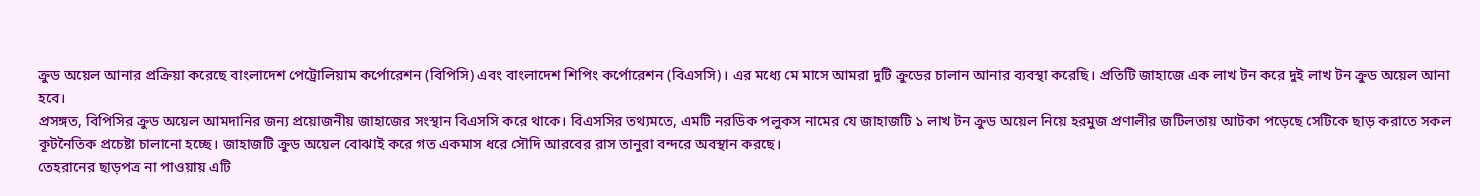ক্রুড অয়েল আনার প্রক্রিয়া করেছে বাংলাদেশ পেট্রোলিয়াম কর্পোরেশন (বিপিসি) এবং বাংলাদেশ শিপিং কর্পোরেশন (বিএসসি)। এর মধ্যে মে মাসে আমরা দুটি ক্রুডের চালান আনার ব্যবস্থা করেছি। প্রতিটি জাহাজে এক লাখ টন করে দুই লাখ টন ক্রুড অয়েল আনা হবে।
প্রসঙ্গত, বিপিসির ক্রুড অয়েল আমদানির জন্য প্রয়োজনীয় জাহাজের সংস্থান বিএসসি করে থাকে। বিএসসির তথ্যমতে, এমটি নরডিক পলুকস নামের যে জাহাজটি ১ লাখ টন ক্রুড অয়েল নিয়ে হরমুজ প্রণালীর জটিলতায় আটকা পড়েছে সেটিকে ছাড় করাতে সকল কূটনৈতিক প্রচেষ্টা চালানো হচ্ছে। জাহাজটি ক্রুড অয়েল বোঝাই করে গত একমাস ধরে সৌদি আরবের রাস তানুরা বন্দরে অবস্থান করছে।
তেহরানের ছাড়পত্র না পাওয়ায় এটি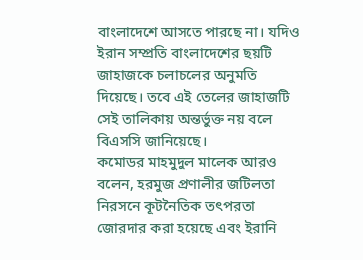বাংলাদেশে আসতে পারছে না। যদিও ইরান সম্প্রতি বাংলাদেশের ছয়টি জাহাজকে চলাচলের অনুমতি দিয়েছে। তবে এই তেলের জাহাজটি সেই তালিকায় অন্তর্ভুক্ত নয় বলে বিএসসি জানিয়েছে।
কমোডর মাহমুদুল মালেক আরও বলেন, হরমুজ প্রণালীর জটিলতা নিরসনে কূটনৈতিক তৎপরতা জোরদার করা হয়েছে এবং ইরানি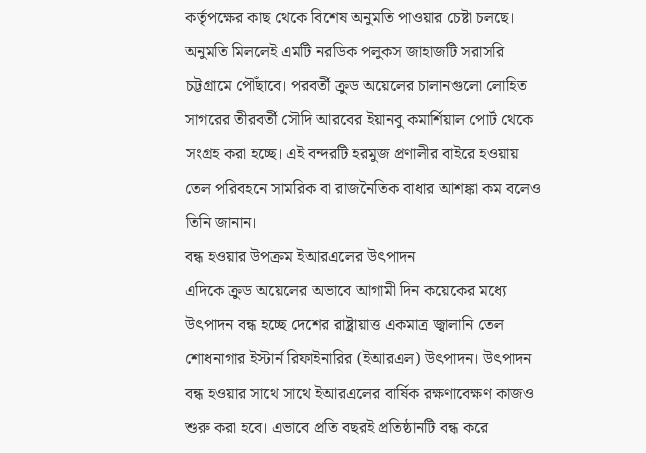কর্তৃপক্ষের কাছ থেকে বিশেষ অনুমতি পাওয়ার চেষ্টা চলছে। অনুমতি মিললেই এমটি নরডিক পলুকস জাহাজটি সরাসরি চট্টগ্রামে পৌঁছাবে। পরবর্তী ক্রুড অয়েলের চালানগুলো লোহিত সাগরের তীরবর্তী সৌদি আরবের ইয়ানবু কমার্শিয়াল পোর্ট থেকে সংগ্রহ করা হচ্ছে। এই বন্দরটি হরমুজ প্রণালীর বাইরে হওয়ায় তেল পরিবহনে সামরিক বা রাজনৈতিক বাধার আশঙ্কা কম বলেও তিনি জানান।
বন্ধ হওয়ার উপক্রম ইআরএলের উৎপাদন
এদিকে ক্রুড অয়েলের অভাবে আগামী দিন কয়েকের মধ্যে উৎপাদন বন্ধ হচ্ছে দেশের রাষ্ট্রায়াত্ত একমাত্র জ্বালানি তেল শোধনাগার ইস্টার্ন রিফাইনারির (ইআরএল) উৎপাদন। উৎপাদন বন্ধ হওয়ার সাথে সাথে ইআরএলের বার্ষিক রক্ষণাবেক্ষণ কাজও শুরু করা হবে। এভাবে প্রতি বছরই প্রতিষ্ঠানটি বন্ধ করে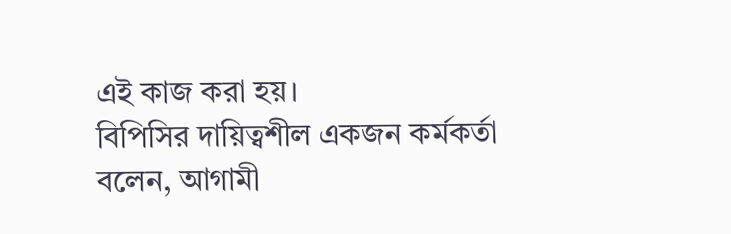এই কাজ করা হয়।
বিপিসির দায়িত্বশীল একজন কর্মকর্তা বলেন, আগামী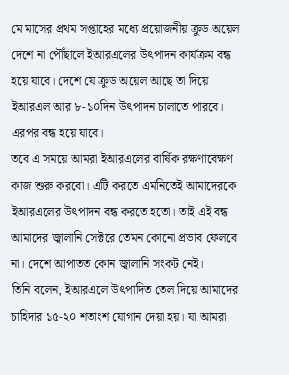মে মাসের প্রথম সপ্তাহের মধ্যে প্রয়োজনীয় ক্রুড অয়েল দেশে না পৌঁছালে ইআরএলের উৎপাদন কার্যক্রম বন্ধ হয়ে যাবে। দেশে যে ক্রুড অয়েল আছে তা দিয়ে ইআরএল আর ৮-১০দিন উৎপাদন চালাতে পারবে। এরপর বন্ধ হয়ে যাবে।
তবে এ সময়ে আমরা ইআরএলের বার্ষিক রক্ষণাবেক্ষণ কাজ শুরু করবো। এটি করতে এমনিতেই আমাদেরকে ইআরএলের উৎপাদন বন্ধ করতে হতো। তাই এই বন্ধ আমাদের জ্বালানি সেক্টরে তেমন কোনো প্রভাব ফেলবে না। দেশে আপাতত কোন জ্বালানি সংকট নেই।
তিনি বলেন, ইআরএলে উৎপাদিত তেল দিয়ে আমাদের চাহিদার ১৫-২০ শতাংশ যোগান দেয়া হয়। যা আমরা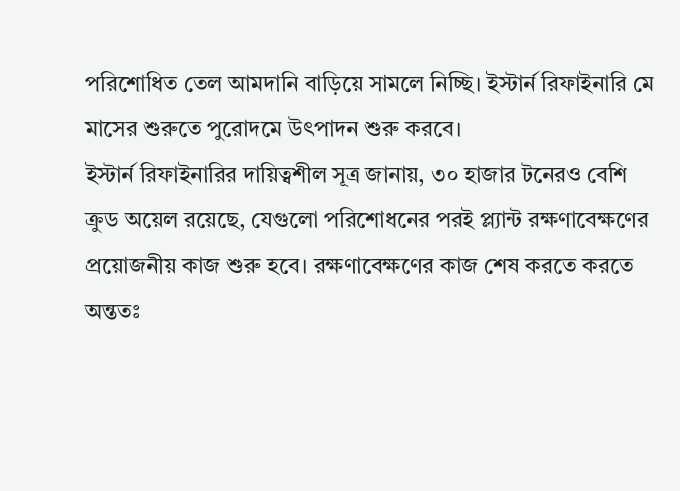পরিশোধিত তেল আমদানি বাড়িয়ে সামলে নিচ্ছি। ইস্টার্ন রিফাইনারি মে মাসের শুরুতে পুরোদমে উৎপাদন শুরু করবে।
ইস্টার্ন রিফাইনারির দায়িত্বশীল সূত্র জানায়, ৩০ হাজার টনেরও বেশি ক্রুড অয়েল রয়েছে, যেগুলো পরিশোধনের পরই প্ল্যান্ট রক্ষণাবেক্ষণের প্রয়োজনীয় কাজ শুরু হবে। রক্ষণাবেক্ষণের কাজ শেষ করতে করতে অন্ততঃ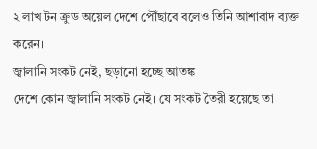২ লাখ টন ক্রুড অয়েল দেশে পৌঁছাবে বলেও তিনি আশাবাদ ব্যক্ত করেন।
জ্বালানি সংকট নেই, ছড়ানো হচ্ছে আতঙ্ক
দেশে কোন জ্বালানি সংকট নেই। যে সংকট তৈরী হয়েছে তা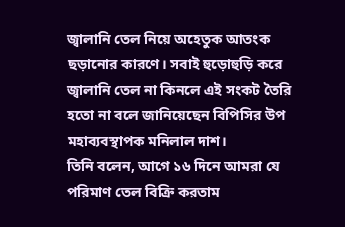জ্বালানি তেল নিয়ে অহেতুক আতংক ছড়ানোর কারণে। সবাই হুড়োহুড়ি করে জ্বালানি তেল না কিনলে এই সংকট তৈরি হতো না বলে জানিয়েছেন বিপিসির উপ মহাব্যবস্থাপক মনিলাল দাশ।
তিনি বলেন, আগে ১৬ দিনে আমরা যে পরিমাণ তেল বিক্রি করতাম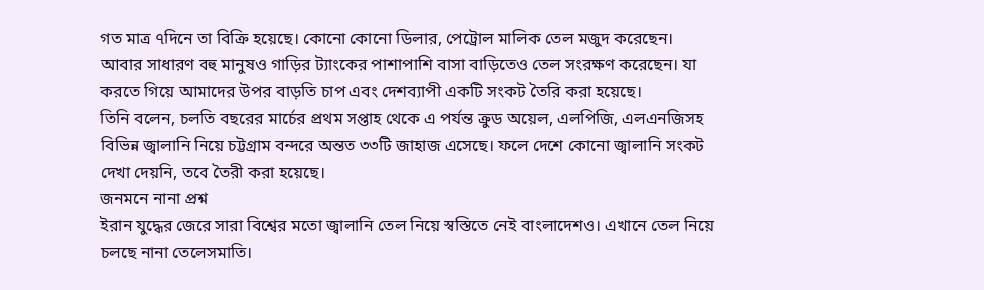গত মাত্র ৭দিনে তা বিক্রি হয়েছে। কোনো কোনো ডিলার, পেট্রোল মালিক তেল মজুদ করেছেন। আবার সাধারণ বহু মানুষও গাড়ির ট্যাংকের পাশাপাশি বাসা বাড়িতেও তেল সংরক্ষণ করেছেন। যা করতে গিয়ে আমাদের উপর বাড়তি চাপ এবং দেশব্যাপী একটি সংকট তৈরি করা হয়েছে।
তিনি বলেন, চলতি বছরের মার্চের প্রথম সপ্তাহ থেকে এ পর্যন্ত ক্রুড অয়েল, এলপিজি, এলএনজিসহ বিভিন্ন জ্বালানি নিয়ে চট্টগ্রাম বন্দরে অন্তত ৩৩টি জাহাজ এসেছে। ফলে দেশে কোনো জ্বালানি সংকট দেখা দেয়নি, তবে তৈরী করা হয়েছে।
জনমনে নানা প্রশ্ন
ইরান যুদ্ধের জেরে সারা বিশ্বের মতো জ্বালানি তেল নিয়ে স্বস্তিতে নেই বাংলাদেশও। এখানে তেল নিয়ে চলছে নানা তেলেসমাতি।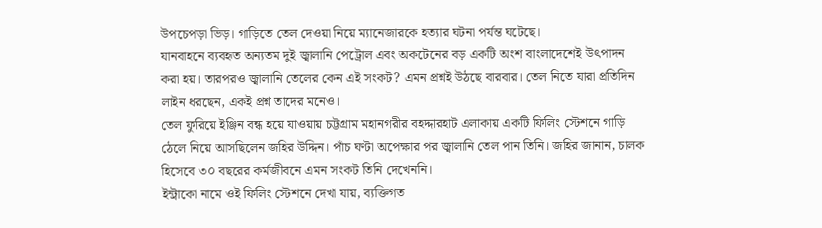উপচেপড়া ভিড়। গাড়িতে তেল দেওয়া নিয়ে ম্যানেজারকে হত্যার ঘটনা পর্যন্ত ঘটেছে।
যানবাহনে ব্যবহৃত অন্যতম দুই জ্বালানি পেট্রোল এবং অকটেনের বড় একটি অংশ বাংলাদেশেই উৎপাদন করা হয়। তারপরও জ্বালানি তেলের কেন এই সংকট? এমন প্রশ্নই উঠছে বারবার। তেল নিতে যারা প্রতিদিন লাইন ধরছেন, একই প্রশ্ন তাদের মনেও।
তেল ফুরিয়ে ইঞ্জিন বন্ধ হয়ে যাওয়ায় চট্টগ্রাম মহানগরীর বহদ্দারহাট এলাকায় একটি ফিলিং স্টেশনে গাড়ি ঠেলে নিয়ে আসছিলেন জহির উদ্দিন। পাঁচ ঘণ্টা অপেক্ষার পর জ্বালানি তেল পান তিনি। জহির জানান, চালক হিসেবে ৩০ বছরের কর্মজীবনে এমন সংকট তিনি দেখেননি।
ইন্ট্রাকো নামে ওই ফিলিং স্টেশনে দেখা যায়, ব্যক্তিগত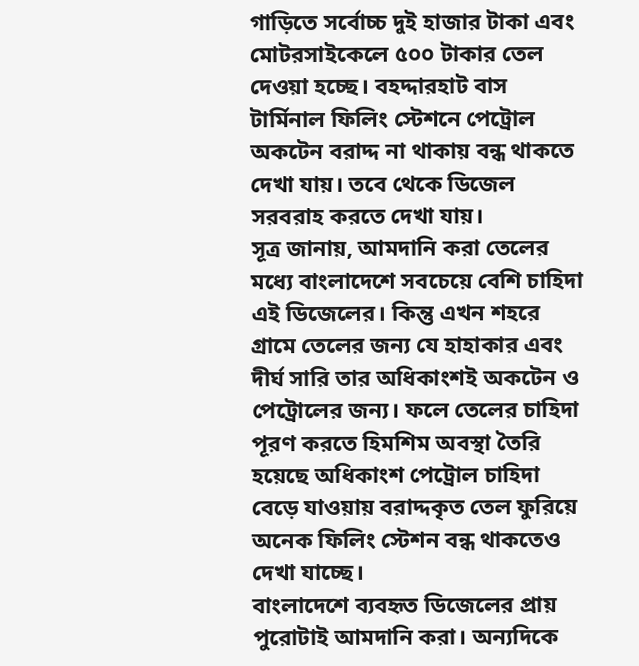গাড়িতে সর্বোচ্চ দুই হাজার টাকা এবং মোটরসাইকেলে ৫০০ টাকার তেল দেওয়া হচ্ছে। বহদ্দারহাট বাস টার্মিনাল ফিলিং স্টেশনে পেট্রোল অকটেন বরাদ্দ না থাকায় বন্ধ থাকতে দেখা যায়। তবে থেকে ডিজেল সরবরাহ করতে দেখা যায়।
সূত্র জানায়, আমদানি করা তেলের মধ্যে বাংলাদেশে সবচেয়ে বেশি চাহিদা এই ডিজেলের। কিন্তু এখন শহরে গ্রামে তেলের জন্য যে হাহাকার এবং দীর্ঘ সারি তার অধিকাংশই অকটেন ও পেট্রোলের জন্য। ফলে তেলের চাহিদা পূরণ করতে হিমশিম অবস্থা তৈরি হয়েছে অধিকাংশ পেট্রোল চাহিদা বেড়ে যাওয়ায় বরাদ্দকৃত তেল ফুরিয়ে অনেক ফিলিং স্টেশন বন্ধ থাকতেও দেখা যাচ্ছে।
বাংলাদেশে ব্যবহৃত ডিজেলের প্রায় পুরোটাই আমদানি করা। অন্যদিকে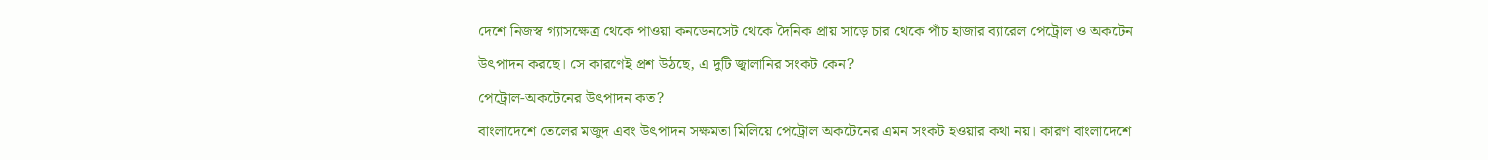দেশে নিজস্ব গ্যাসক্ষেত্র থেকে পাওয়া কনডেনসেট থেকে দৈনিক প্রায় সাড়ে চার থেকে পাঁচ হাজার ব্যারেল পেট্রোল ও অকটেন উৎপাদন করছে। সে কারণেই প্রশ উঠছে, এ দুটি জ্বালানির সংকট কেন?
পেট্রোল-অকটেনের উৎপাদন কত?
বাংলাদেশে তেলের মজুদ এবং উৎপাদন সক্ষমতা মিলিয়ে পেট্রোল অকটেনের এমন সংকট হওয়ার কথা নয়। কারণ বাংলাদেশে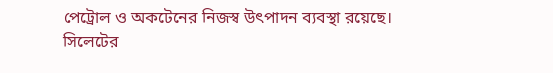পেট্রোল ও অকটেনের নিজস্ব উৎপাদন ব্যবস্থা রয়েছে।
সিলেটের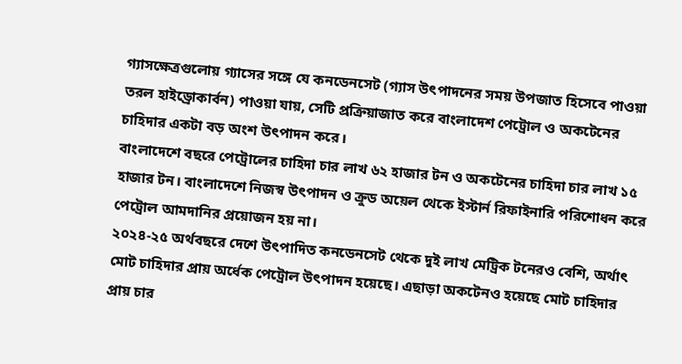গ্যাসক্ষেত্রগুলোয় গ্যাসের সঙ্গে যে কনডেনসেট (গ্যাস উৎপাদনের সময় উপজাত হিসেবে পাওয়া তরল হাইড্রোকার্বন) পাওয়া যায়, সেটি প্রক্রিয়াজাত করে বাংলাদেশ পেট্রোল ও অকটেনের চাহিদার একটা বড় অংশ উৎপাদন করে।
বাংলাদেশে বছরে পেট্রোলের চাহিদা চার লাখ ৬২ হাজার টন ও অকটেনের চাহিদা চার লাখ ১৫ হাজার টন। বাংলাদেশে নিজস্ব উৎপাদন ও ক্রুড অয়েল থেকে ইস্টার্ন রিফাইনারি পরিশোধন করে পেট্রোল আমদানির প্রয়োজন হয় না।
২০২৪-২৫ অর্থবছরে দেশে উৎপাদিত কনডেনসেট থেকে দুই লাখ মেট্রিক টনেরও বেশি, অর্থাৎ মোট চাহিদার প্রায় অর্ধেক পেট্রোল উৎপাদন হয়েছে। এছাড়া অকটেনও হয়েছে মোট চাহিদার প্রায় চার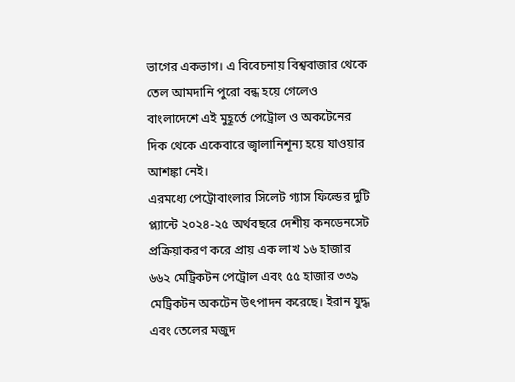ভাগের একভাগ। এ বিবেচনায় বিশ্ববাজার থেকে তেল আমদানি পুরো বন্ধ হয়ে গেলেও বাংলাদেশে এই মুহূর্তে পেট্রোল ও অকটেনের দিক থেকে একেবারে জ্বালানিশূন্য হয়ে যাওয়ার আশঙ্কা নেই।
এরমধ্যে পেট্রোবাংলার সিলেট গ্যাস ফিল্ডের দুটি প্ল্যান্টে ২০২৪-২৫ অর্থবছরে দেশীয় কনডেনসেট প্রক্রিয়াকরণ করে প্রায় এক লাখ ১৬ হাজার ৬৬২ মেট্রিকটন পেট্রোল এবং ৫৫ হাজার ৩৩৯ মেট্রিকটন অকটেন উৎপাদন করেছে। ইরান যুদ্ধ এবং তেলের মজুদ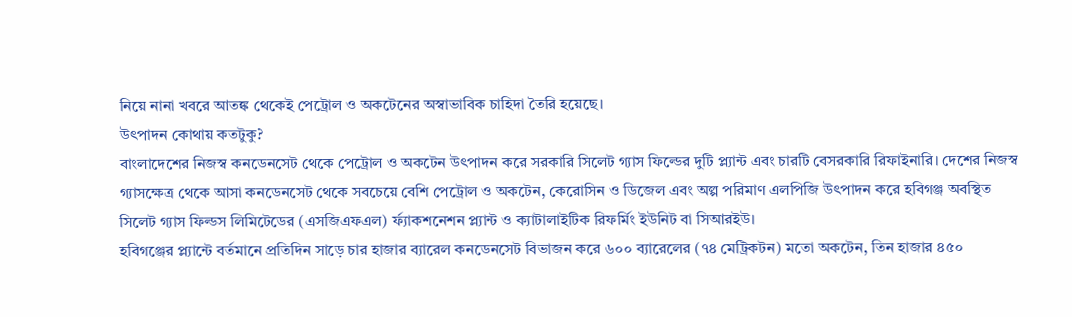নিয়ে নানা খবরে আতঙ্ক থেকেই পেট্রোল ও অকটেনের অস্বাভাবিক চাহিদা তৈরি হয়েছে।
উৎপাদন কোথায় কতটুকু?
বাংলাদেশের নিজস্ব কনডেনসেট থেকে পেট্রোল ও অকটেন উৎপাদন করে সরকারি সিলেট গ্যাস ফিল্ডের দুটি প্ল্যান্ট এবং চারটি বেসরকারি রিফাইনারি। দেশের নিজস্ব গ্যাসক্ষেত্র থেকে আসা কনডেনসেট থেকে সবচেয়ে বেশি পেট্রোল ও অকটেন, কেরোসিন ও ডিজেল এবং অল্প পরিমাণ এলপিজি উৎপাদন করে হবিগঞ্জ অবস্থিত সিলেট গ্যাস ফিল্ডস লিমিটেডের (এসজিএফএল) র্ফ্যাকশনেশন প্ল্যান্ট ও ক্যাটালাইটিক রিফর্মিং ইউনিট বা সিআরইউ।
হবিগঞ্জের প্ল্যান্টে বর্তমানে প্রতিদিন সাড়ে চার হাজার ব্যারেল কনডেনসেট বিভাজন করে ৬০০ ব্যারেলের (৭৪ মেট্রিকটন) মতো অকটেন, তিন হাজার ৪৫০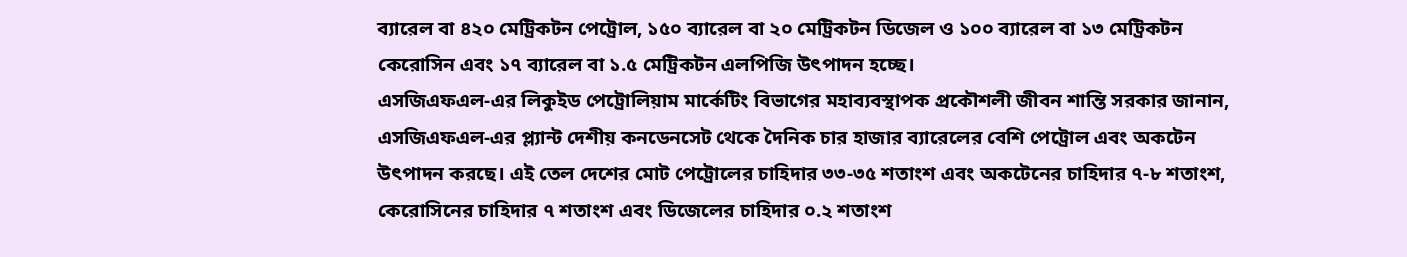ব্যারেল বা ৪২০ মেট্রিকটন পেট্রোল, ১৫০ ব্যারেল বা ২০ মেট্রিকটন ডিজেল ও ১০০ ব্যারেল বা ১৩ মেট্রিকটন কেরোসিন এবং ১৭ ব্যারেল বা ১.৫ মেট্রিকটন এলপিজি উৎপাদন হচ্ছে।
এসজিএফএল-এর লিকুইড পেট্রোলিয়াম মার্কেটিং বিভাগের মহাব্যবস্থাপক প্রকৌশলী জীবন শান্তি সরকার জানান, এসজিএফএল-এর প্ল্যান্ট দেশীয় কনডেনসেট থেকে দৈনিক চার হাজার ব্যারেলের বেশি পেট্রোল এবং অকটেন উৎপাদন করছে। এই তেল দেশের মোট পেট্রোলের চাহিদার ৩৩-৩৫ শতাংশ এবং অকটেনের চাহিদার ৭-৮ শতাংশ, কেরোসিনের চাহিদার ৭ শতাংশ এবং ডিজেলের চাহিদার ০.২ শতাংশ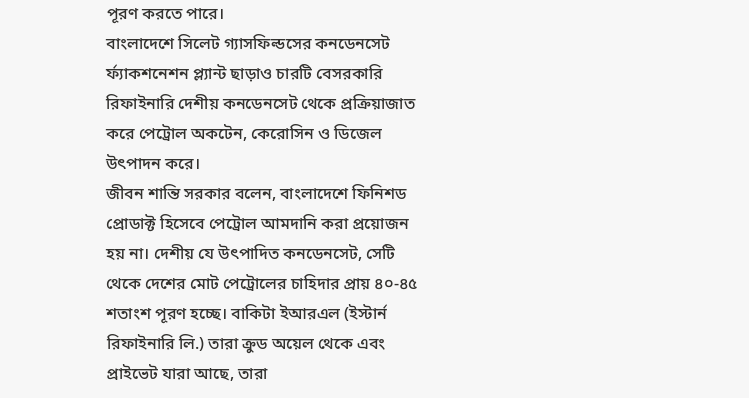পূরণ করতে পারে।
বাংলাদেশে সিলেট গ্যাসফিল্ডসের কনডেনসেট র্ফ্যাকশনেশন প্ল্যান্ট ছাড়াও চারটি বেসরকারি রিফাইনারি দেশীয় কনডেনসেট থেকে প্রক্রিয়াজাত করে পেট্রোল অকটেন, কেরোসিন ও ডিজেল উৎপাদন করে।
জীবন শান্তি সরকার বলেন, বাংলাদেশে ফিনিশড প্রোডাক্ট হিসেবে পেট্রোল আমদানি করা প্রয়োজন হয় না। দেশীয় যে উৎপাদিত কনডেনসেট, সেটি থেকে দেশের মোট পেট্রোলের চাহিদার প্রায় ৪০-৪৫ শতাংশ পূরণ হচ্ছে। বাকিটা ইআরএল (ইস্টার্ন রিফাইনারি লি.) তারা ক্রুড অয়েল থেকে এবং প্রাইভেট যারা আছে, তারা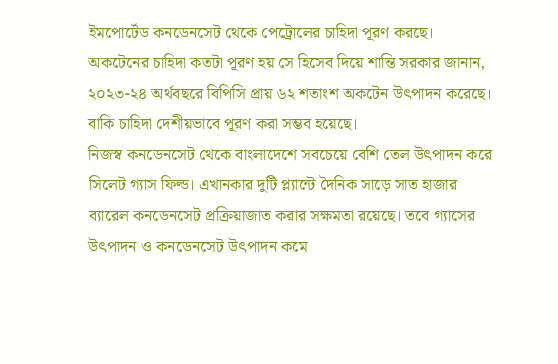ইমপোর্টেড কনডেনসেট থেকে পেট্রোলের চাহিদা পূরণ করছে।
অকটেনের চাহিদা কতটা পূরণ হয় সে হিসেব দিয়ে শান্তি সরকার জানান, ২০২৩-২৪ অর্থবছরে বিপিসি প্রায় ৬২ শতাংশ অকটেন উৎপাদন করেছে। বাকি চাহিদা দেশীয়ভাবে পূরণ করা সম্ভব হয়েছে।
নিজস্ব কনডেনসেট থেকে বাংলাদেশে সবচেয়ে বেশি তেল উৎপাদন করে সিলেট গ্যাস ফিল্ড। এখানকার দুটি প্ল্যান্টে দৈনিক সাড়ে সাত হাজার ব্যারেল কনডেনসেট প্রক্রিয়াজাত করার সক্ষমতা রয়েছে। তবে গ্যাসের উৎপাদন ও কনডেনসেট উৎপাদন কমে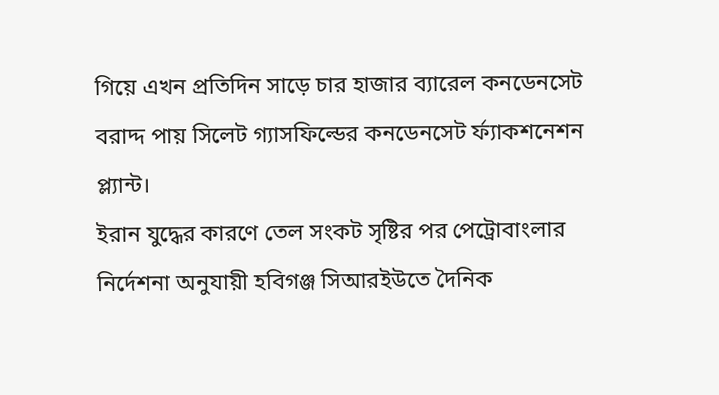গিয়ে এখন প্রতিদিন সাড়ে চার হাজার ব্যারেল কনডেনসেট বরাদ্দ পায় সিলেট গ্যাসফিল্ডের কনডেনসেট র্ফ্যাকশনেশন প্ল্যান্ট।
ইরান যুদ্ধের কারণে তেল সংকট সৃষ্টির পর পেট্রোবাংলার নির্দেশনা অনুযায়ী হবিগঞ্জ সিআরইউতে দৈনিক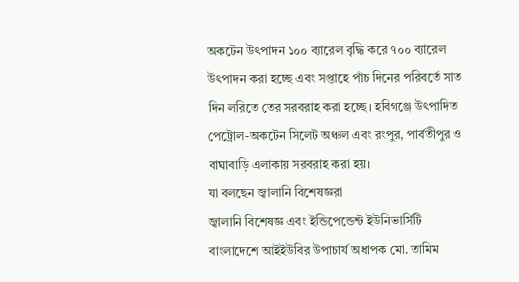অকটেন উৎপাদন ১০০ ব্যারেল বৃদ্ধি করে ৭০০ ব্যারেল উৎপাদন করা হচ্ছে এবং সপ্তাহে পাঁচ দিনের পরিবর্তে সাত দিন লরিতে তের সরবরাহ করা হচ্ছে। হবিগঞ্জে উৎপাদিত পেট্রোল-অকটেন সিলেট অঞ্চল এবং রংপুর, পার্বতীপুর ও বাঘাবাড়ি এলাকায় সরবরাহ করা হয়।
যা বলছেন জ্বালানি বিশেষজ্ঞরা
জ্বালানি বিশেষজ্ঞ এবং ইন্ডিপেন্ডেন্ট ইউনিভার্সিটি বাংলাদেশে আইইউবির উপাচার্য অধাপক মো. তামিম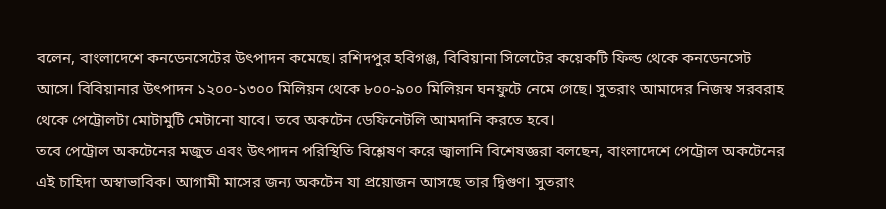বলেন, বাংলাদেশে কনডেনসেটের উৎপাদন কমেছে। রশিদপুর হবিগঞ্জ, বিবিয়ানা সিলেটের কয়েকটি ফিল্ড থেকে কনডেনসেট আসে। বিবিয়ানার উৎপাদন ১২০০-১৩০০ মিলিয়ন থেকে ৮০০-৯০০ মিলিয়ন ঘনফুটে নেমে গেছে। সুতরাং আমাদের নিজস্ব সরবরাহ থেকে পেট্রোলটা মোটামুটি মেটানো যাবে। তবে অকটেন ডেফিনেটলি আমদানি করতে হবে।
তবে পেট্রোল অকটেনের মজুত এবং উৎপাদন পরিস্থিতি বিশ্লেষণ করে জ্বালানি বিশেষজ্ঞরা বলছেন, বাংলাদেশে পেট্রোল অকটেনের এই চাহিদা অস্বাভাবিক। আগামী মাসের জন্য অকটেন যা প্রয়োজন আসছে তার দ্বিগুণ। সুতরাং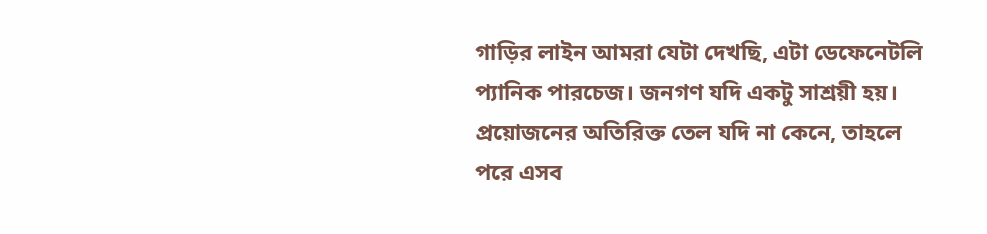গাড়ির লাইন আমরা যেটা দেখছি, এটা ডেফেনেটলি প্যানিক পারচেজ। জনগণ যদি একটু সাশ্রয়ী হয়। প্রয়োজনের অতিরিক্ত তেল যদি না কেনে, তাহলে পরে এসব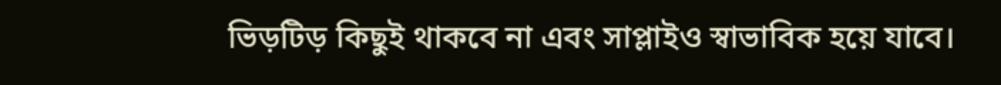ভিড়টিড় কিছুই থাকবে না এবং সাপ্লাইও স্বাভাবিক হয়ে যাবে।